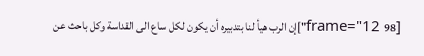[frame="12 98"]إن الرب هيأ لنا بتدبيره أن يكون لكل ساع الى القداسة وكل باحث عن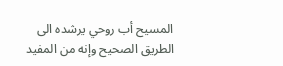المسيح أب روحي يرشده الى الطريق الصحيح وإنه من المفيد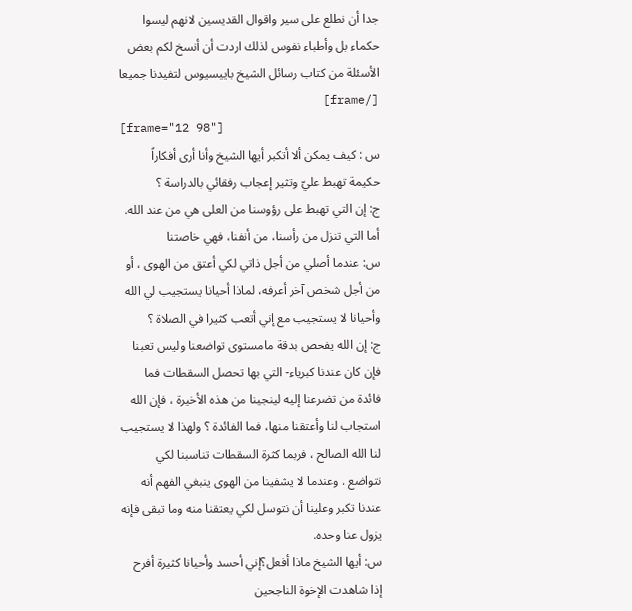جدا أن نطلع على سير واقوال القديسين لانهم ليسوا حكماء بل وأطباء نفوس لذلك اردت أن أنسخ لكم بعض الأسئلة من كتاب رسائل الشيخ باييسيوس لتفيدنا جميعا [/frame]
[frame="12 98"]
س : كيف يمكن ألا أتكبر أيها الشيخ وأنا أرى أفكاراً حكيمة تهبط عليّ وتثير إعجاب رفقائي بالدراسة ؟
ج: إن التي تهبط على رؤوسنا من العلى هي من عند الله. أما التي تنزل من رأسنا، من أنفنا، فهي خاصتنا
س: عندما أصلي من أجل ذاتي لكي أعتق من الهوى ، أو من أجل شخص آخر أعرفه، لماذا أحيانا يستجيب لي الله وأحيانا لا يستجيب مع إني أتعب كثيرا في الصلاة ؟
ج: إن الله يفحص بدقة مامستوى تواضعنا وليس تعبنا فإن كان عندنا كبرياء- التي بها تحصل السقطات فما فائدة من تضرعنا إليه لينجينا من هذه الأخيرة ، فإن الله استجاب لنا وأعتقنا منها، فما الفائدة ؟ ولهذا لا يستجيب لنا الله الصالح ، فربما كثرة السقطات تناسبنا لكي نتواضع . وعندما لا يشفينا من الهوى ينبغي الفهم أنه عندنا تكبر وعلينا أن نتوسل لكي يعتقنا منه وما تبقى فإنه يزول عنا وحده.
س: أيها الشيخ ماذا أفعل؟إني أحسد وأحيانا كثيرة أفرح إذا شاهدت الإخوة الناجحين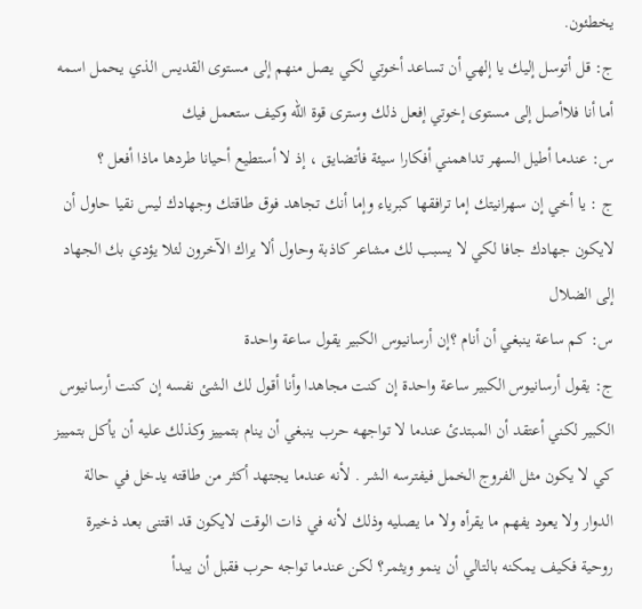يخطئون.
ج: قل أتوسل إليك يا إلهي أن تساعد أخوتي لكي يصل منهم إلى مستوى القديس الذي يحمل اسمه أما أنا فلاأصل إلى مستوى إخوتي إفعل ذلك وسترى قوة الله وكيف ستعمل فيك
س: عندما أطيل السهر تداهمني أفكارا سيئة فأتضايق ، إذ لا أستطيع أحيانا طردها ماذا أفعل ؟
ج : يا أخي إن سهرانيتك إما ترافقها كبرياء وإما أنك تجاهد فوق طاقتك وجهادك ليس نقيا حاول أن لايكون جهادك جافا لكي لا يسبب لك مشاعر كاذبة وحاول ألا يراك الآخرون لئلا يؤدي بك الجهاد إلى الضلال
س: كم ساعة ينبغي أن أنام ؟إن أرسانيوس الكبير يقول ساعة واحدة
ج: يقول أرسانيوس الكبير ساعة واحدة إن كنت مجاهدا وأنا أقول لك الشئ نفسه إن كنت أرسانيوس الكبير لكني أعتقد أن المبتدئ عندما لا تواجهه حرب ينبغي أن ينام بتمييز وكذلك عليه أن يأكل بتمييز كي لا يكون مثل الفروج الخمل فيفترسه الشر . لأنه عندما يجتهد أكثر من طاقته يدخل في حالة الدوار ولا يعود يفهم ما يقرأه ولا ما يصليه وذلك لأنه في ذات الوقت لايكون قد اقتنى بعد ذخيرة روحية فكيف يمكنه بالتالي أن ينمو ويثمر؟ لكن عندما تواجه حرب فقبل أن يبدأ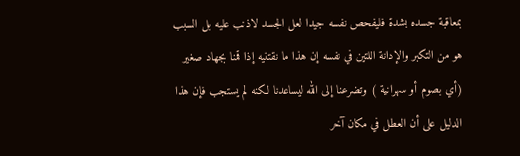بمعاقبة جسده بشدة فليفحص نفسه جيدا لعل الجسد لاذنب عليه بل السبب هو من التكبر والإدانة اللتين في نفسه إن هذا ما نقتنيه إذا قمنا بجهاد صغير (أي بصوم أو سهرانية ) وتضرعنا إلى الله ليساعدنا لكنه لم يستجب فإن هذا الدليل على أن العطل في مكان آخر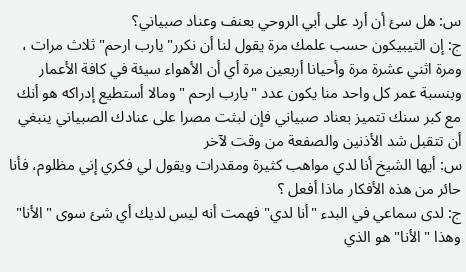س: هل سئ أن أرد على أبي الروحي بعنف وعناد صبياني؟
ج: إن التيبيكون حسب علمك مرة يقول لنا أن نكرر"يارب ارحم" ثلاث مرات ، ومرة اثني عشرة مرة وأحيانا أربعين مرة أي أن الأهواء سيئة في كافة الأعمار وبنسبة عمر كل واحد منا يكون عدد "يارب ارحم " ومالا أستطيع إدراكه هو أنك مع كبر سنك تتميز بعناد صبياني فإن لبثت مصرا على عنادك الصبياني ينبغي أن تتقبل شد الأذنين والصفعة من وقت لآخر
س: أيها الشيخ أنا لدي مواهب كثيرة ومقدرات ويقول لي فكري إني مظلوم، فأنا حائر من هذه الأفكار ماذا أفعل ؟
ج: لدى سماعي في البدء "أنا لدي" فهمت أنه ليس لديك أي شئ سوى "الأنا" وهذا "الأنا" هو الذي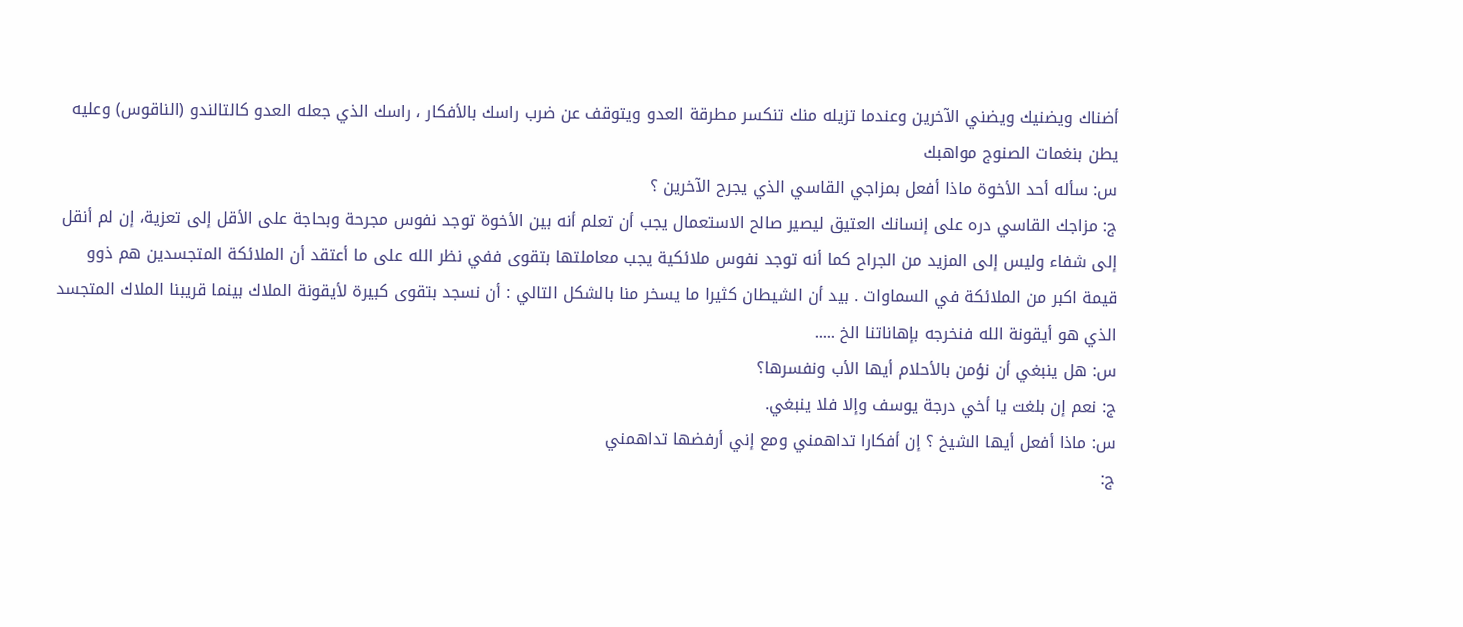أضناك ويضنيك ويضني الآخرين وعندما تزيله منك تنكسر مطرقة العدو ويتوقف عن ضرب راسك بالأفكار ، راسك الذي جعله العدو كالتالندو (الناقوس) وعليه يطن بنغمات الصنوج مواهبك
س: سأله أحد الأخوة ماذا أفعل بمزاجي القاسي الذي يجرح الآخرين ؟
ج: مزاجك القاسي دره على إنسانك العتيق ليصير صالح الاستعمال يجب أن تعلم أنه بين الأخوة توجد نفوس مجرحة وبحاجة على الأقل إلى تعزية، إن لم أنقل إلى شفاء وليس إلى المزيد من الجراح كما أنه توجد نفوس ملائكية يجب معاملتها بتقوى ففي نظر الله على ما أعتقد أن الملائكة المتجسدين هم ذوو قيمة اكبر من الملائكة في السماوات . بيد أن الشيطان كثيرا ما يسخر منا بالشكل التالي : أن نسجد بتقوى كبيرة لأيقونة الملاك بينما قريبنا الملاك المتجسد الذي هو أيقونة الله فنخرجه بإهاناتنا الخ .....
س: هل ينبغي أن نؤمن بالأحلام أيها الأب ونفسرها؟
ج: نعم إن بلغت يا أخي درجة يوسف وإلا فلا ينبغي.
س: ماذا أفعل أيها الشيخ ؟ إن أفكارا تداهمني ومع إني أرفضها تداهمني
ج: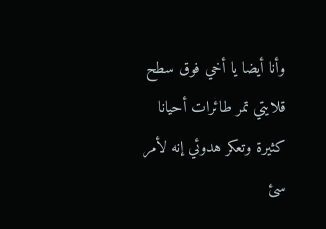وأنا أيضا يا أخي فوق سطح قلايتي تمر طائرات أحيانا كثيرة وتعكر هدوئي إنه لأمر سئ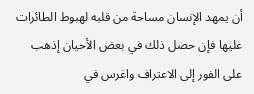أن يمهد الإنسان مساحة من قلبه لهبوط الطائرات عليها فإن حصل ذلك في بعض الأحيان إذهب على الفور إلى الاعتراف واغرس في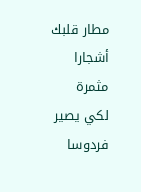مطار قلبك أشجارا مثمرة لكي يصير فردوسا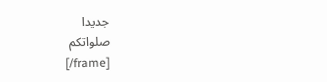جديدا
صلواتكم
[/frame]